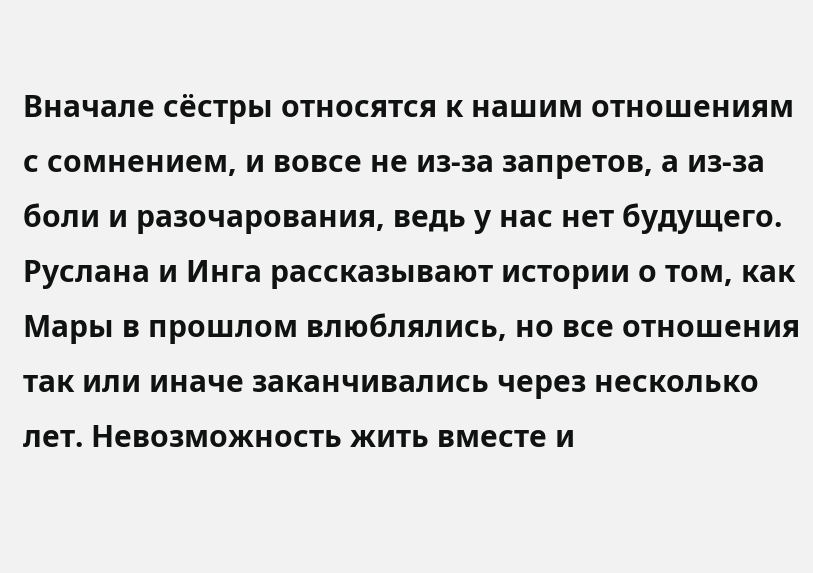Вначале сёстры относятся к нашим отношениям с сомнением, и вовсе не из-за запретов, а из-за боли и разочарования, ведь у нас нет будущего. Руслана и Инга рассказывают истории о том, как Мары в прошлом влюблялись, но все отношения так или иначе заканчивались через несколько лет. Невозможность жить вместе и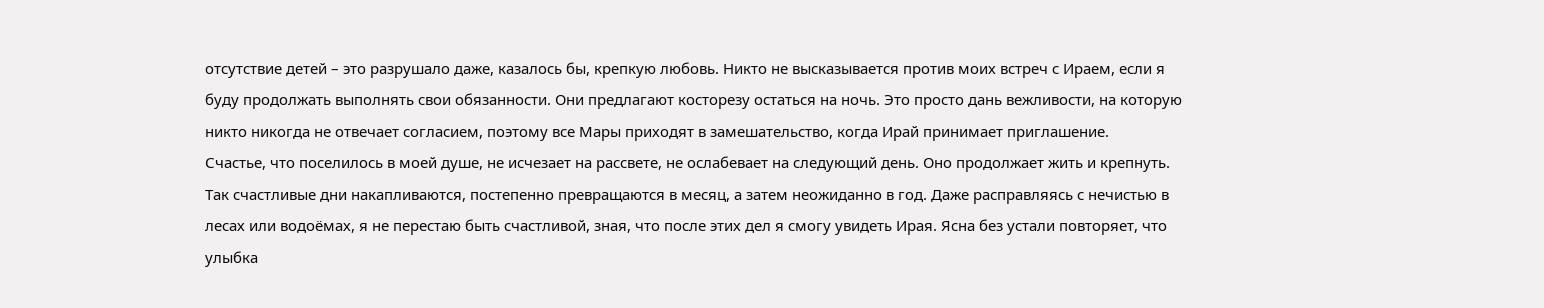отсутствие детей – это разрушало даже, казалось бы, крепкую любовь. Никто не высказывается против моих встреч с Ираем, если я буду продолжать выполнять свои обязанности. Они предлагают косторезу остаться на ночь. Это просто дань вежливости, на которую никто никогда не отвечает согласием, поэтому все Мары приходят в замешательство, когда Ирай принимает приглашение.
Счастье, что поселилось в моей душе, не исчезает на рассвете, не ослабевает на следующий день. Оно продолжает жить и крепнуть. Так счастливые дни накапливаются, постепенно превращаются в месяц, а затем неожиданно в год. Даже расправляясь с нечистью в лесах или водоёмах, я не перестаю быть счастливой, зная, что после этих дел я смогу увидеть Ирая. Ясна без устали повторяет, что улыбка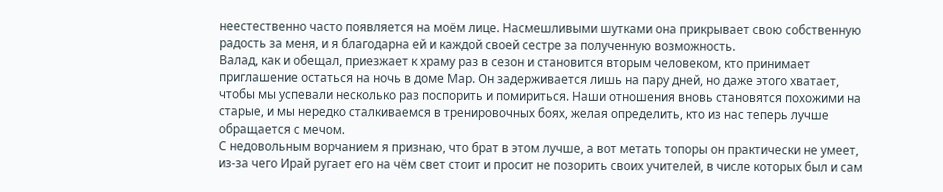неестественно часто появляется на моём лице. Насмешливыми шутками она прикрывает свою собственную радость за меня, и я благодарна ей и каждой своей сестре за полученную возможность.
Валад, как и обещал, приезжает к храму раз в сезон и становится вторым человеком, кто принимает приглашение остаться на ночь в доме Мар. Он задерживается лишь на пару дней, но даже этого хватает, чтобы мы успевали несколько раз поспорить и помириться. Наши отношения вновь становятся похожими на старые, и мы нередко сталкиваемся в тренировочных боях, желая определить, кто из нас теперь лучше обращается с мечом.
С недовольным ворчанием я признаю, что брат в этом лучше, а вот метать топоры он практически не умеет, из-за чего Ирай ругает его на чём свет стоит и просит не позорить своих учителей, в числе которых был и сам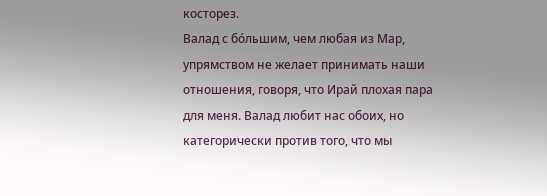косторез.
Валад с бо́льшим, чем любая из Мар, упрямством не желает принимать наши отношения, говоря, что Ирай плохая пара для меня. Валад любит нас обоих, но категорически против того, что мы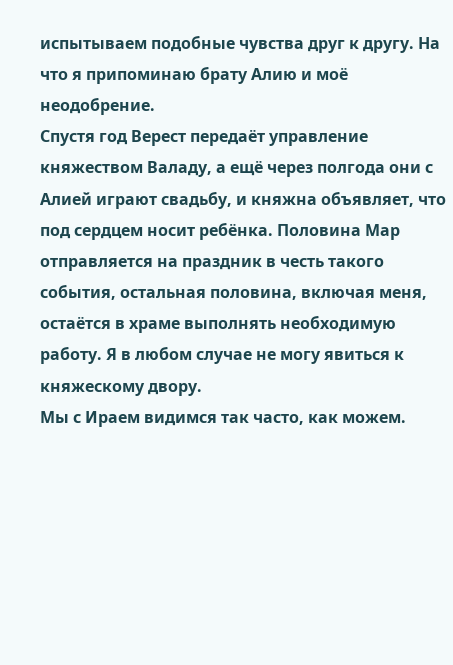испытываем подобные чувства друг к другу. На что я припоминаю брату Алию и моё неодобрение.
Спустя год Верест передаёт управление княжеством Валаду, а ещё через полгода они с Алией играют свадьбу, и княжна объявляет, что под сердцем носит ребёнка. Половина Мар отправляется на праздник в честь такого события, остальная половина, включая меня, остаётся в храме выполнять необходимую работу. Я в любом случае не могу явиться к княжескому двору.
Мы с Ираем видимся так часто, как можем.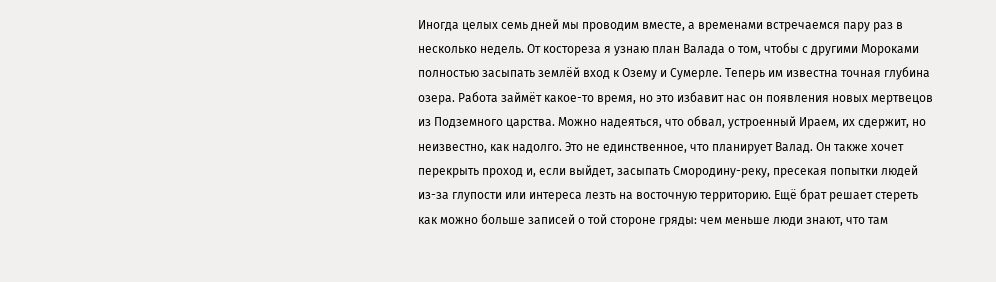Иногда целых семь дней мы проводим вместе, а временами встречаемся пару раз в несколько недель. От костореза я узнаю план Валада о том, чтобы с другими Мороками полностью засыпать землёй вход к Озему и Сумерле. Теперь им известна точная глубина озера. Работа займёт какое-то время, но это избавит нас он появления новых мертвецов из Подземного царства. Можно надеяться, что обвал, устроенный Ираем, их сдержит, но неизвестно, как надолго. Это не единственное, что планирует Валад. Он также хочет перекрыть проход и, если выйдет, засыпать Смородину-реку, пресекая попытки людей из-за глупости или интереса лезть на восточную территорию. Ещё брат решает стереть как можно больше записей о той стороне гряды: чем меньше люди знают, что там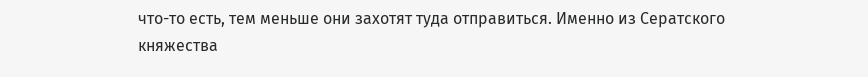что-то есть, тем меньше они захотят туда отправиться. Именно из Сератского княжества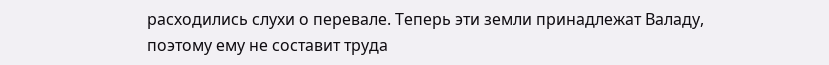расходились слухи о перевале. Теперь эти земли принадлежат Валаду, поэтому ему не составит труда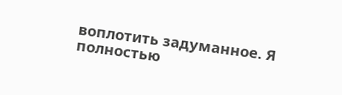воплотить задуманное. Я полностью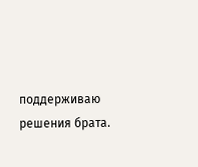поддерживаю решения брата.